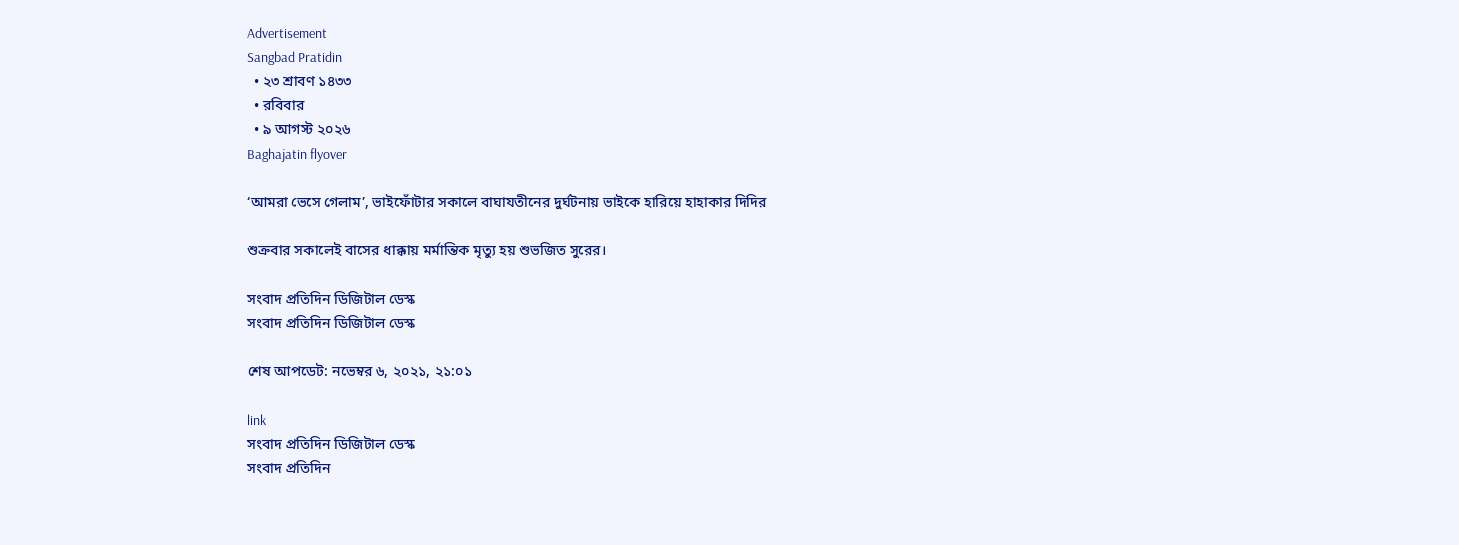Advertisement
Sangbad Pratidin
  • ২৩ শ্রাবণ ১৪৩৩
  • রবিবার
  • ৯ আগস্ট ২০২৬
Baghajatin flyover

‘আমরা ভেসে গেলাম’, ভাইফোঁটার সকালে বাঘাযতীনের দুর্ঘটনায় ভাইকে হারিয়ে হাহাকার দিদির

শুক্রবার সকালেই বাসের ধাক্কায় মর্মান্তিক মৃত্যু হয় শুভজিত সুরের।

সংবাদ প্রতিদিন ডিজিটাল ডেস্ক
সংবাদ প্রতিদিন ডিজিটাল ডেস্ক

শেষ আপডেট: নভেম্বর ৬, ২০২১, ২১:০১

link
সংবাদ প্রতিদিন ডিজিটাল ডেস্ক
সংবাদ প্রতিদিন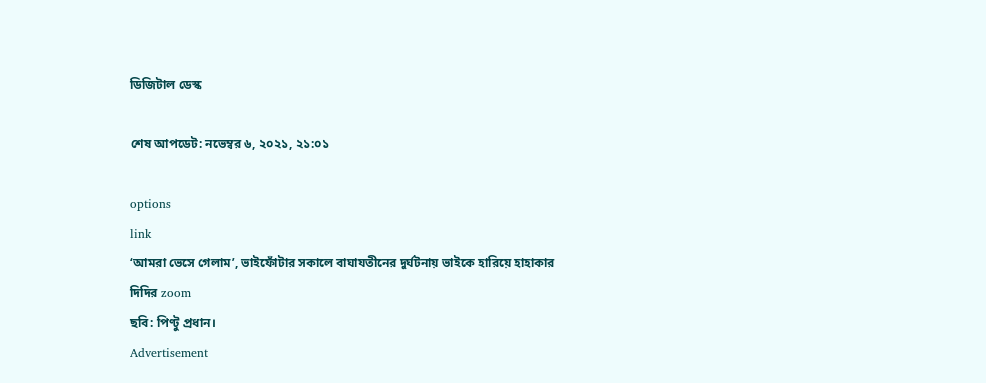ডিজিটাল ডেস্ক

শেষ আপডেট: নভেম্বর ৬, ২০২১, ২১:০১

options
link
‘আমরা ভেসে গেলাম’, ভাইফোঁটার সকালে বাঘাযতীনের দুর্ঘটনায় ভাইকে হারিয়ে হাহাকার দিদির zoom
ছবি: পিণ্টু প্রধান।
Advertisement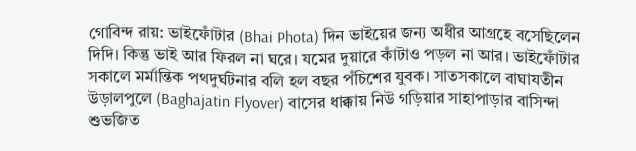গোবিন্দ রায়: ভাইফোঁটার (Bhai Phota) দিন ভাইয়ের জন্য অধীর আগ্রহে বসেছিলেন দিদি। কিন্তু ভাই আর ফিরল না ঘরে। যমের দুয়ারে কাঁটাও পড়ল না আর। ভাইফোঁটার সকালে মর্মান্তিক পথদুর্ঘটনার বলি হল বছর পঁচিশের যুবক। সাতসকালে বাঘাযতীন উড়ালপুলে (Baghajatin Flyover) বাসের ধাক্কায় নিউ গড়িয়ার সাহাপাড়ার বাসিন্দা শুভজিত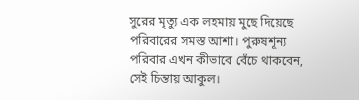সুরের মৃত্যু এক লহমায় মুছে দিয়েছে পরিবারের সমস্ত আশা। পুরুষশূন্য পরিবার এখন কীভাবে বেঁচে থাকবেন, সেই চিন্তায় আকুল।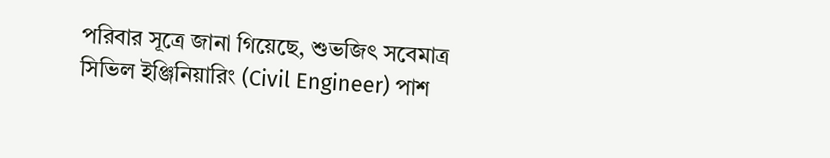পরিবার সূত্রে জানা গিয়েছে, শুভজিৎ সবেমাত্র সিভিল ইঞ্জিনিয়ারিং (Civil Engineer) পাশ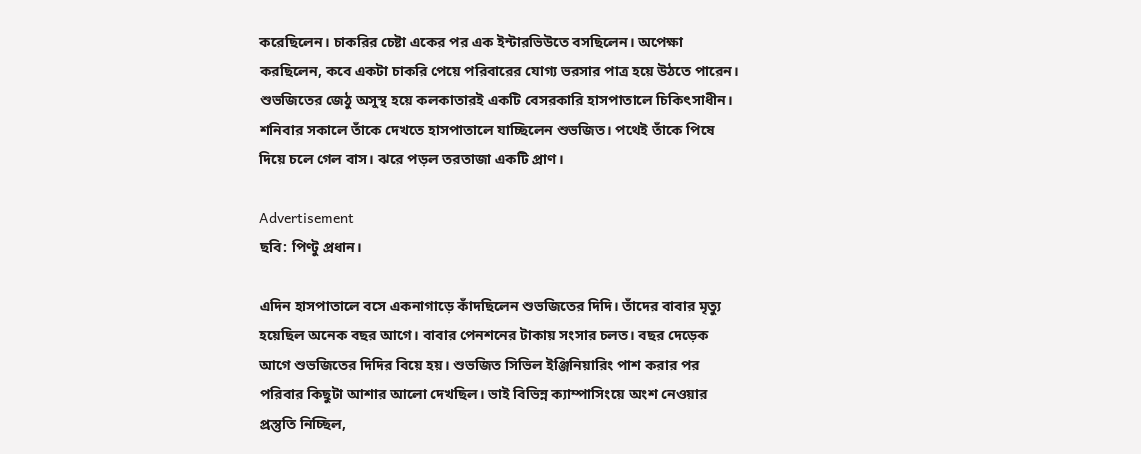করেছিলেন। চাকরির চেষ্টা একের পর এক ইন্টারভিউতে বসছিলেন। অপেক্ষা করছিলেন, কবে একটা চাকরি পেয়ে পরিবারের যোগ্য ভরসার পাত্র হয়ে উঠতে পারেন। শুভজিতের জেঠু অসুস্থ হয়ে কলকাতারই একটি বেসরকারি হাসপাতালে চিকিৎসাধীন। শনিবার সকালে তাঁকে দেখতে হাসপাতালে যাচ্ছিলেন শুভজিত। পথেই তাঁকে পিষে দিয়ে চলে গেল বাস। ঝরে পড়ল তরতাজা একটি প্রাণ।

Advertisement
ছবি: পিণ্টু প্রধান।

এদিন হাসপাতালে বসে একনাগাড়ে কাঁদছিলেন শুভজিতের দিদি। তাঁদের বাবার মৃত্যু হয়েছিল অনেক বছর আগে। বাবার পেনশনের টাকায় সংসার চলত। বছর দেড়েক আগে শুভজিতের দিদির বিয়ে হয়। শুভজিত সিভিল ইঞ্জিনিয়ারিং পাশ করার পর পরিবার কিছুটা আশার আলো দেখছিল। ভাই বিভিন্ন ক্যাম্পাসিংয়ে অংশ নেওয়ার প্রস্তুতি নিচ্ছিল,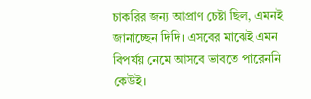চাকরির জন্য আপ্রাণ চেষ্টা ছিল, এমনই জানাচ্ছেন দিদি। এসবের মাঝেই এমন বিপর্যয় নেমে আসবে ভাবতে পারেননি কেউই।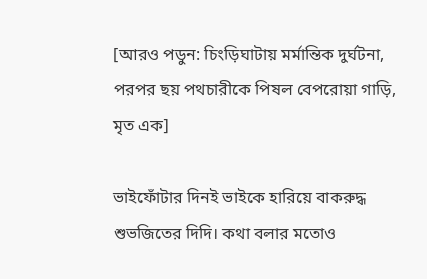[আরও পডুন: চিংড়িঘাটায় মর্মান্তিক দুর্ঘটনা, পরপর ছয় পথচারীকে পিষল বেপরোয়া গাড়ি, মৃত এক]

ভাইফোঁটার দিনই ভাইকে হারিয়ে বাকরুদ্ধ শুভজিতের দিদি। কথা বলার মতোও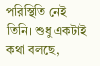পরিস্থিতি নেই তিনি। শুধু একটাই কথা বলছে,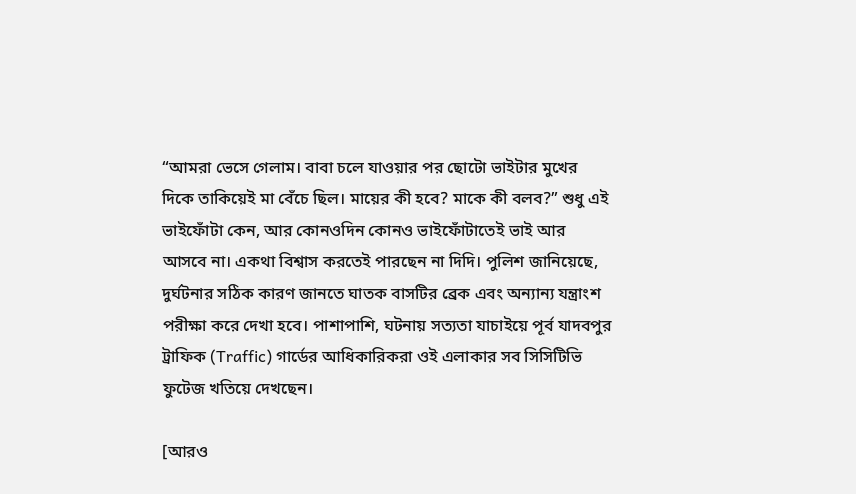“আমরা ভেসে গেলাম। বাবা চলে যাওয়ার পর ছোটো ভাইটার মুখের দিকে তাকিয়েই মা বেঁচে ছিল। মায়ের কী হবে? মাকে কী বলব?” শুধু এই ভাইফোঁটা কেন, আর কোনওদিন কোনও ভাইফোঁটাতেই ভাই আর আসবে না। একথা বিশ্বাস করতেই পারছেন না দিদি। পুলিশ জানিয়েছে, দুর্ঘটনার সঠিক কারণ জানতে ঘাতক বাসটির ব্রেক এবং অন্যান্য যন্ত্রাংশ পরীক্ষা করে দেখা হবে। পাশাপাশি, ঘটনায় সত্যতা যাচাইয়ে পূর্ব যাদবপুর ট্রাফিক (Traffic) গার্ডের আধিকারিকরা ওই এলাকার সব সিসিটিভি ফুটেজ খতিয়ে দেখছেন।

[আরও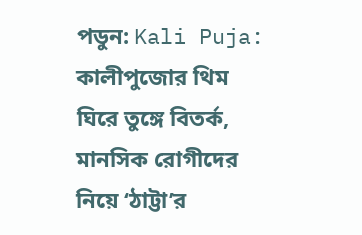পডুন: Kali Puja: কালীপুজোর থিম ঘিরে তুঙ্গে বিতর্ক, মানসিক রোগীদের নিয়ে ‘ঠাট্টা’র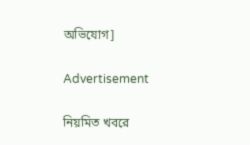অভিযোগ]

Advertisement

নিয়মিত খবরে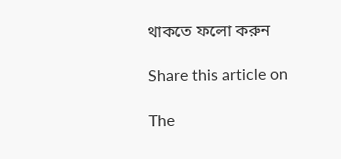থাকতে ফলো করুন

Share this article on

The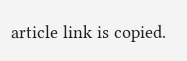article link is copied.